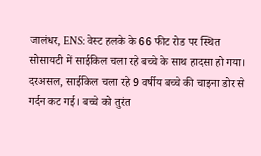जालंधर, ENS: वेस्ट हलके के 66 फीट रोड पर स्थित सोसायटी में साईकिल चला रहे बच्चे के साथ हादसा हो गया। दरअसल, साईकिल चला रहे 9 वर्षीय बच्चे की चाइना डोर से गर्दन कट गई। बच्चे को तुरंत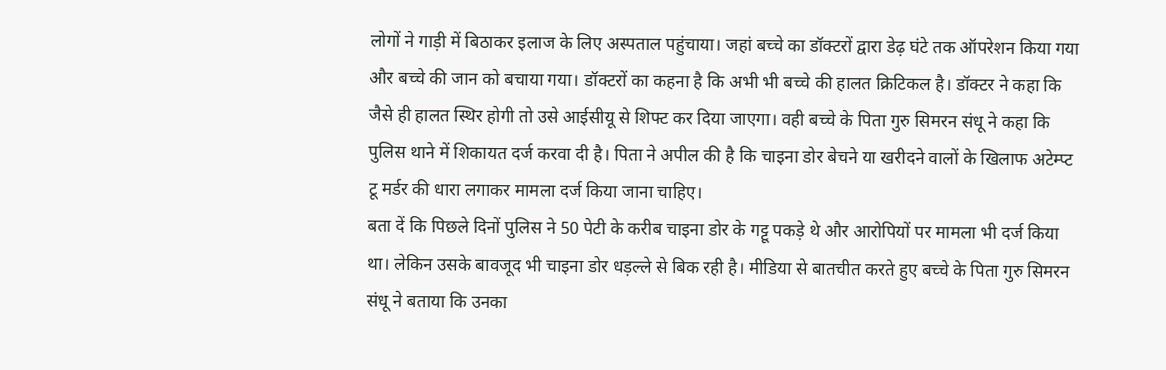लोगों ने गाड़ी में बिठाकर इलाज के लिए अस्पताल पहुंचाया। जहां बच्चे का डॉक्टरों द्वारा डेढ़ घंटे तक ऑपरेशन किया गया और बच्चे की जान को बचाया गया। डॉक्टरों का कहना है कि अभी भी बच्चे की हालत क्रिटिकल है। डॉक्टर ने कहा कि जैसे ही हालत स्थिर होगी तो उसे आईसीयू से शिफ्ट कर दिया जाएगा। वही बच्चे के पिता गुरु सिमरन संधू ने कहा कि पुलिस थाने में शिकायत दर्ज करवा दी है। पिता ने अपील की है कि चाइना डोर बेचने या खरीदने वालों के खिलाफ अटेम्प्ट टू मर्डर की धारा लगाकर मामला दर्ज किया जाना चाहिए।
बता दें कि पिछले दिनों पुलिस ने 50 पेटी के करीब चाइना डोर के गट्टू पकड़े थे और आरोपियों पर मामला भी दर्ज किया था। लेकिन उसके बावजूद भी चाइना डोर धड़ल्ले से बिक रही है। मीडिया से बातचीत करते हुए बच्चे के पिता गुरु सिमरन संधू ने बताया कि उनका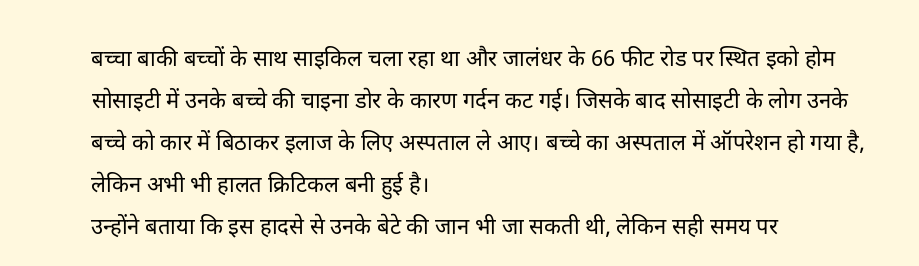बच्चा बाकी बच्चों के साथ साइकिल चला रहा था और जालंधर के 66 फीट रोड पर स्थित इको होम सोसाइटी में उनके बच्चे की चाइना डोर के कारण गर्दन कट गई। जिसके बाद सोसाइटी के लोग उनके बच्चे को कार में बिठाकर इलाज के लिए अस्पताल ले आए। बच्चे का अस्पताल में ऑपरेशन हो गया है, लेकिन अभी भी हालत क्रिटिकल बनी हुई है।
उन्होंने बताया कि इस हादसे से उनके बेटे की जान भी जा सकती थी, लेकिन सही समय पर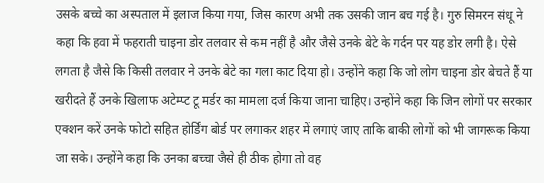उसके बच्चे का अस्पताल में इलाज किया गया, जिस कारण अभी तक उसकी जान बच गई है। गुरु सिमरन संधू ने कहा कि हवा में फहराती चाइना डोर तलवार से कम नहीं है और जैसे उनके बेटे के गर्दन पर यह डोर लगी है। ऐसे लगता है जैसे कि किसी तलवार ने उनके बेटे का गला काट दिया हो। उन्होंने कहा कि जो लोग चाइना डोर बेचते हैं या खरीदते हैं उनके खिलाफ अटेम्प्ट टू मर्डर का मामला दर्ज किया जाना चाहिए। उन्होंने कहा कि जिन लोगों पर सरकार एक्शन करें उनके फोटो सहित होर्डिंग बोर्ड पर लगाकर शहर में लगाएं जाए ताकि बाकी लोगों को भी जागरूक किया जा सके। उन्होंने कहा कि उनका बच्चा जैसे ही ठीक होगा तो वह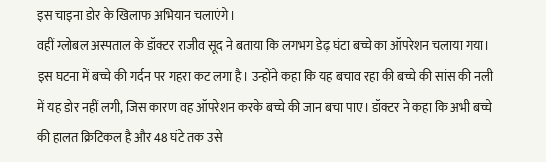इस चाइना डोर के खिलाफ अभियान चलाएंगे।
वहीं ग्लोबल अस्पताल के डॉक्टर राजीव सूद ने बताया कि लगभग डेढ़ घंटा बच्चे का ऑपरेशन चलाया गया। इस घटना में बच्चे की गर्दन पर गहरा कट लगा है। उन्होंने कहा कि यह बचाव रहा की बच्चे की सांस की नली में यह डोर नहीं लगी, जिस कारण वह ऑपरेशन करके बच्चे की जान बचा पाए। डॉक्टर ने कहा कि अभी बच्चे की हालत क्रिटिकल है और 48 घंटे तक उसे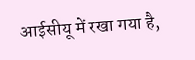आईसीयू में रखा गया है,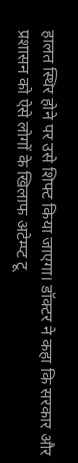हालत स्थिर होने पर उसे शिफ्ट किया जाएगा। डॉक्टर ने कहा कि सरकार और प्रशासन को ऐसे लोगों के खिलाफ अटेम्प्ट टू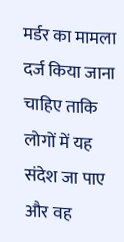मर्डर का मामला दर्ज किया जाना चाहिए ताकि लोगों में यह संदेश जा पाए और वह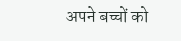अपने बच्चों को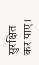सुरक्षित कर पाए।